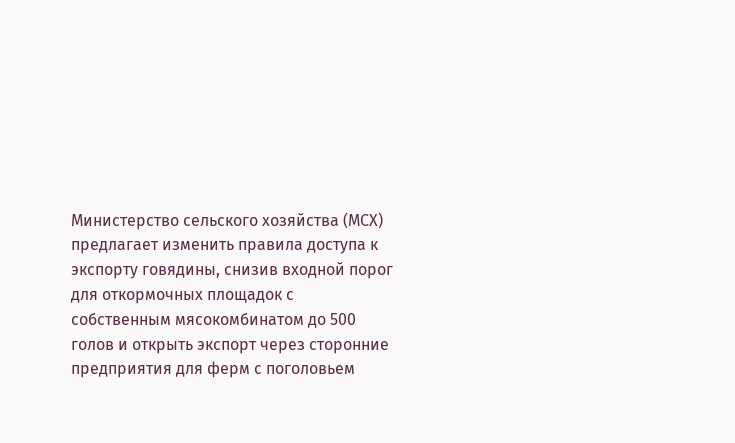Министерство сельского хозяйства (МСХ) предлагает изменить правила доступа к экспорту говядины, снизив входной порог для откормочных площадок с собственным мясокомбинатом до 500 голов и открыть экспорт через сторонние предприятия для ферм с поголовьем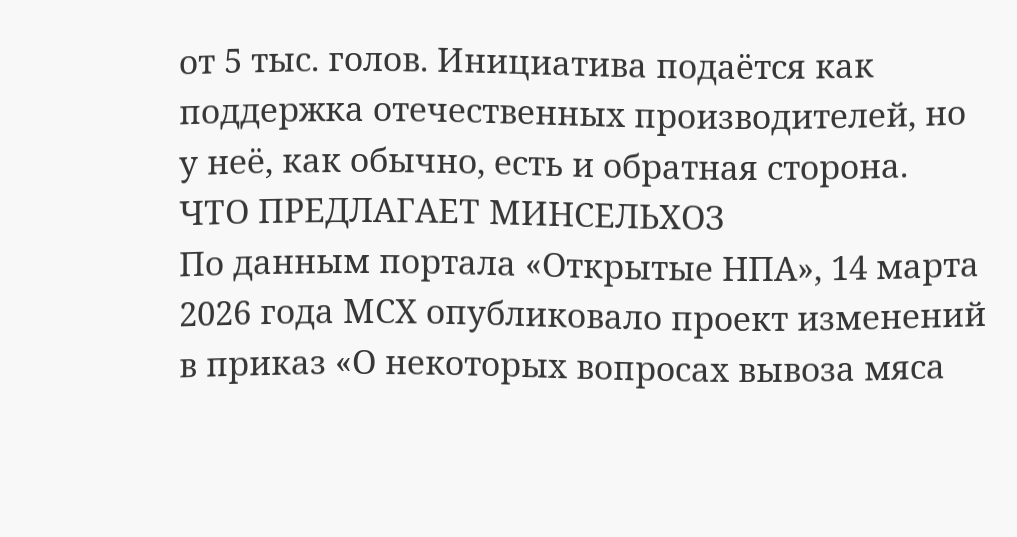от 5 тыс. голов. Инициатива подаётся как поддержка отечественных производителей, но у неё, как обычно, есть и обратная сторона.
ЧТО ПРЕДЛАГАЕТ МИНСЕЛЬХОЗ
По данным портала «Открытые НПА», 14 марта 2026 года МСХ опубликовало проект изменений в приказ «О некоторых вопросах вывоза мяса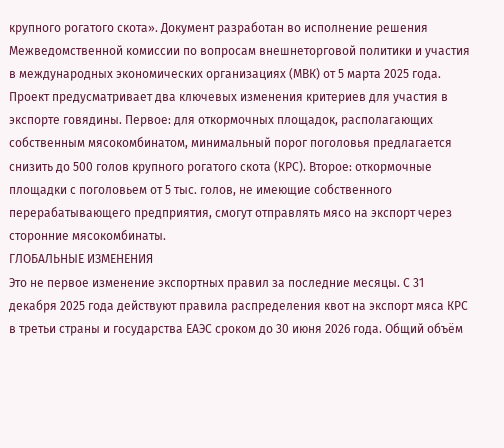крупного рогатого скота». Документ разработан во исполнение решения Межведомственной комиссии по вопросам внешнеторговой политики и участия в международных экономических организациях (МВК) от 5 марта 2025 года.
Проект предусматривает два ключевых изменения критериев для участия в экспорте говядины. Первое: для откормочных площадок, располагающих собственным мясокомбинатом, минимальный порог поголовья предлагается снизить до 500 голов крупного рогатого скота (КРС). Второе: откормочные площадки с поголовьем от 5 тыс. голов, не имеющие собственного перерабатывающего предприятия, смогут отправлять мясо на экспорт через сторонние мясокомбинаты.
ГЛОБАЛЬНЫЕ ИЗМЕНЕНИЯ
Это не первое изменение экспортных правил за последние месяцы. С 31 декабря 2025 года действуют правила распределения квот на экспорт мяса КРС в третьи страны и государства ЕАЭС сроком до 30 июня 2026 года. Общий объём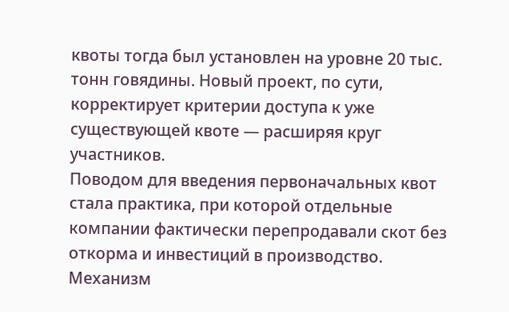квоты тогда был установлен на уровне 20 тыс. тонн говядины. Новый проект, по сути, корректирует критерии доступа к уже существующей квоте — расширяя круг участников.
Поводом для введения первоначальных квот стала практика, при которой отдельные компании фактически перепродавали скот без откорма и инвестиций в производство. Механизм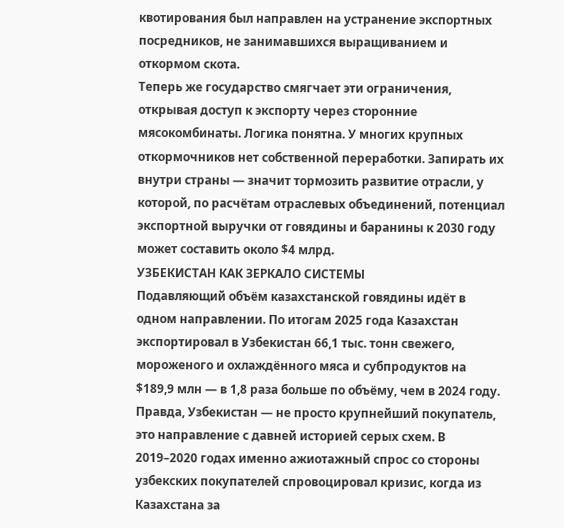квотирования был направлен на устранение экспортных посредников, не занимавшихся выращиванием и откормом скота.
Теперь же государство смягчает эти ограничения, открывая доступ к экспорту через сторонние мясокомбинаты. Логика понятна. У многих крупных откормочников нет собственной переработки. Запирать их внутри страны — значит тормозить развитие отрасли, у которой, по расчётам отраслевых объединений, потенциал экспортной выручки от говядины и баранины к 2030 году может составить около $4 млрд.
УЗБЕКИСТАН КАК ЗЕРКАЛО СИСТЕМЫ
Подавляющий объём казахстанской говядины идёт в одном направлении. По итогам 2025 года Казахстан экспортировал в Узбекистан 66,1 тыс. тонн свежего, мороженого и охлаждённого мяса и субпродуктов на $189,9 млн — в 1,8 раза больше по объёму, чем в 2024 году.
Правда, Узбекистан — не просто крупнейший покупатель, это направление с давней историей серых схем. В 2019–2020 годах именно ажиотажный спрос со стороны узбекских покупателей спровоцировал кризис, когда из Казахстана за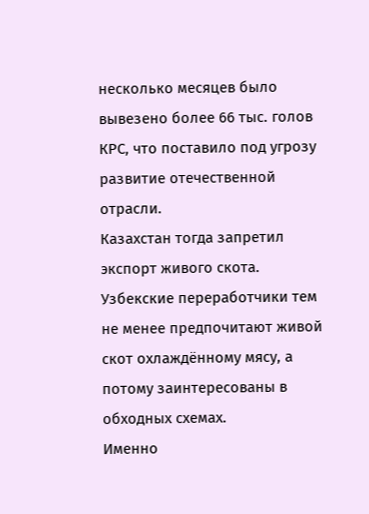несколько месяцев было вывезено более 66 тыс. голов КРС, что поставило под угрозу развитие отечественной отрасли.
Казахстан тогда запретил экспорт живого скота. Узбекские переработчики тем не менее предпочитают живой скот охлаждённому мясу, а потому заинтересованы в обходных схемах.
Именно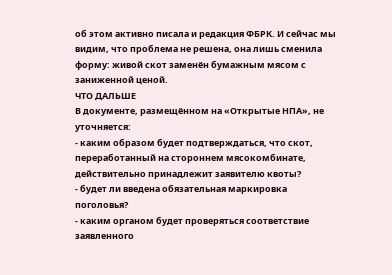об этом активно писала и редакция ФБРК. И сейчас мы видим, что проблема не решена, она лишь сменила форму: живой скот заменён бумажным мясом с заниженной ценой.
ЧТО ДАЛЬШЕ
В документе, размещённом на «Открытые НПА», не уточняется:
- каким образом будет подтверждаться, что скот, переработанный на стороннем мясокомбинате, действительно принадлежит заявителю квоты?
- будет ли введена обязательная маркировка поголовья?
- каким органом будет проверяться соответствие заявленного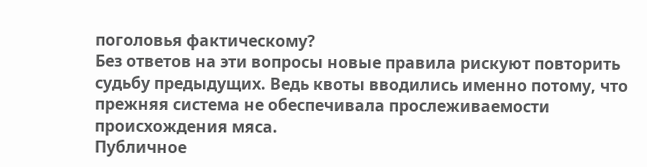поголовья фактическому?
Без ответов на эти вопросы новые правила рискуют повторить судьбу предыдущих. Ведь квоты вводились именно потому, что прежняя система не обеспечивала прослеживаемости происхождения мяса.
Публичное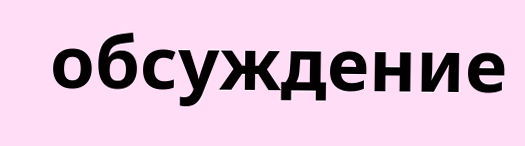обсуждение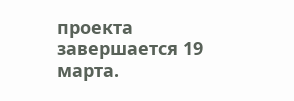проекта завершается 19 марта.